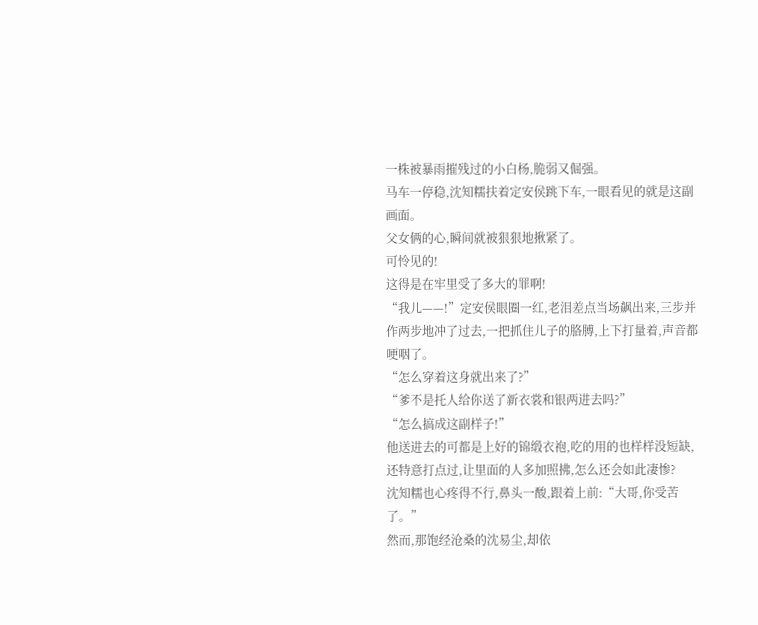一株被暴雨摧残过的小白杨,脆弱又倔强。
马车一停稳,沈知糯扶着定安侯跳下车,一眼看见的就是这副画面。
父女俩的心,瞬间就被狠狠地揪紧了。
可怜见的!
这得是在牢里受了多大的罪啊!
“我儿——!”定安侯眼圈一红,老泪差点当场飙出来,三步并作两步地冲了过去,一把抓住儿子的胳膊,上下打量着,声音都哽咽了。
“怎么穿着这身就出来了?”
“爹不是托人给你送了新衣裳和银两进去吗?”
“怎么搞成这副样子!”
他送进去的可都是上好的锦缎衣袍,吃的用的也样样没短缺,还特意打点过,让里面的人多加照拂,怎么还会如此凄惨?
沈知糯也心疼得不行,鼻头一酸,跟着上前:“大哥,你受苦了。”
然而,那饱经沧桑的沈易尘,却依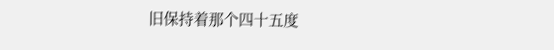旧保持着那个四十五度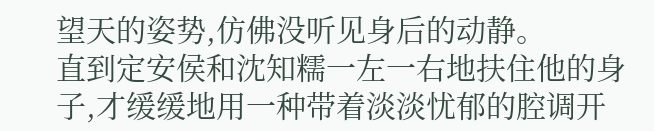望天的姿势,仿佛没听见身后的动静。
直到定安侯和沈知糯一左一右地扶住他的身子,才缓缓地用一种带着淡淡忧郁的腔调开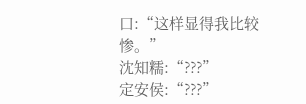口:“这样显得我比较惨。”
沈知糯:“???”
定安侯:“???”